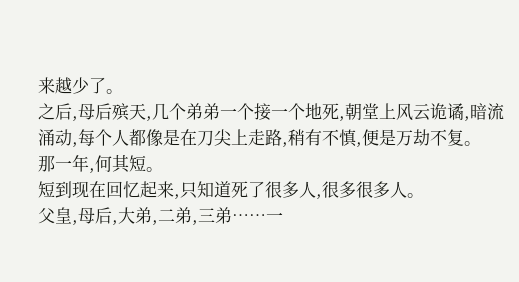来越少了。
之后,母后殡天,几个弟弟一个接一个地死,朝堂上风云诡谲,暗流涌动,每个人都像是在刀尖上走路,稍有不慎,便是万劫不复。
那一年,何其短。
短到现在回忆起来,只知道死了很多人,很多很多人。
父皇,母后,大弟,二弟,三弟……一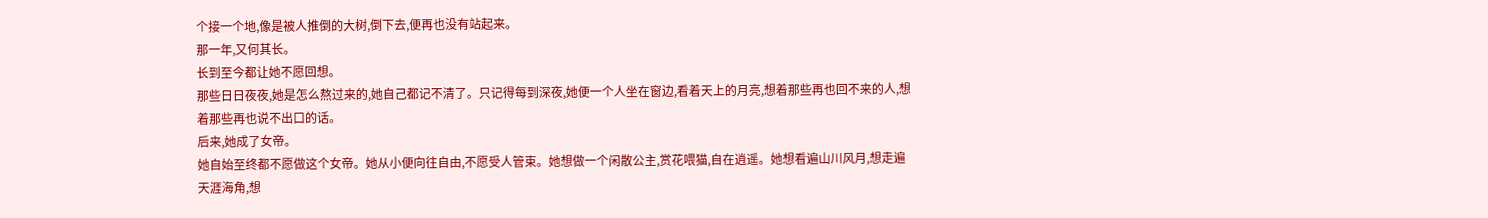个接一个地,像是被人推倒的大树,倒下去,便再也没有站起来。
那一年,又何其长。
长到至今都让她不愿回想。
那些日日夜夜,她是怎么熬过来的,她自己都记不清了。只记得每到深夜,她便一个人坐在窗边,看着天上的月亮,想着那些再也回不来的人,想着那些再也说不出口的话。
后来,她成了女帝。
她自始至终都不愿做这个女帝。她从小便向往自由,不愿受人管束。她想做一个闲散公主,赏花喂猫,自在逍遥。她想看遍山川风月,想走遍天涯海角,想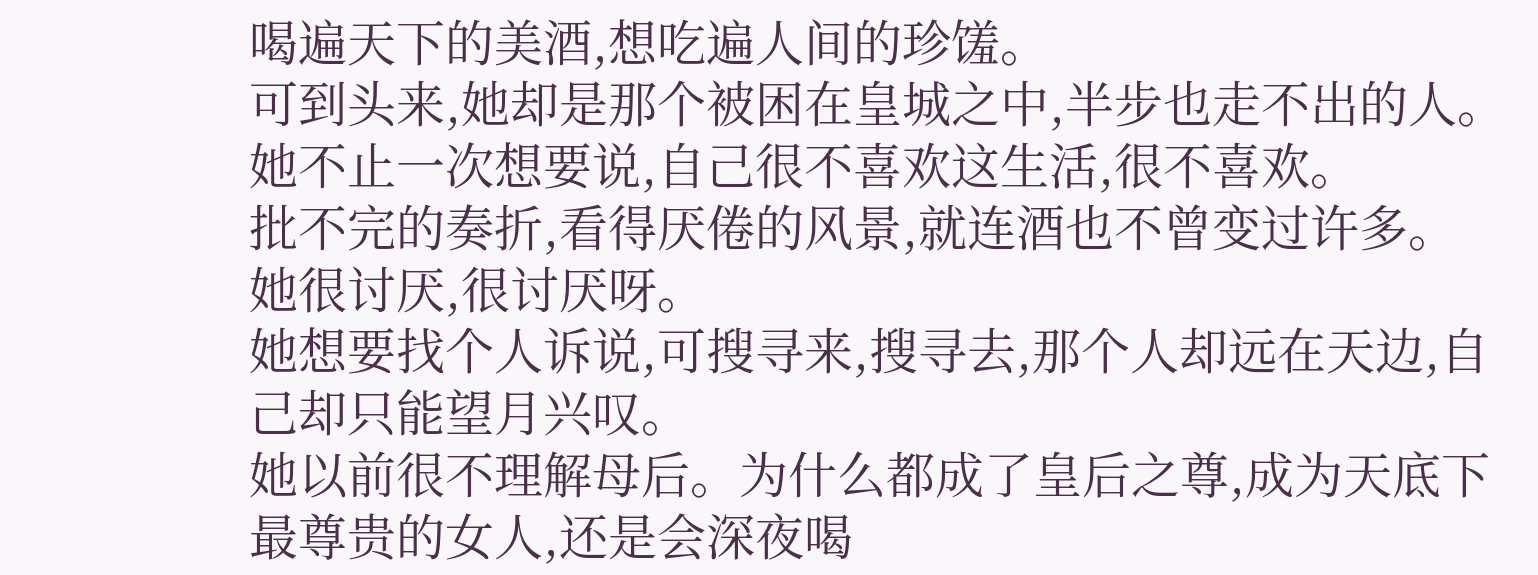喝遍天下的美酒,想吃遍人间的珍馐。
可到头来,她却是那个被困在皇城之中,半步也走不出的人。
她不止一次想要说,自己很不喜欢这生活,很不喜欢。
批不完的奏折,看得厌倦的风景,就连酒也不曾变过许多。
她很讨厌,很讨厌呀。
她想要找个人诉说,可搜寻来,搜寻去,那个人却远在天边,自己却只能望月兴叹。
她以前很不理解母后。为什么都成了皇后之尊,成为天底下最尊贵的女人,还是会深夜喝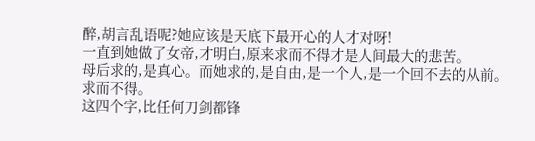醉,胡言乱语呢?她应该是天底下最开心的人才对呀!
一直到她做了女帝,才明白,原来求而不得才是人间最大的悲苦。
母后求的,是真心。而她求的,是自由,是一个人,是一个回不去的从前。
求而不得。
这四个字,比任何刀剑都锋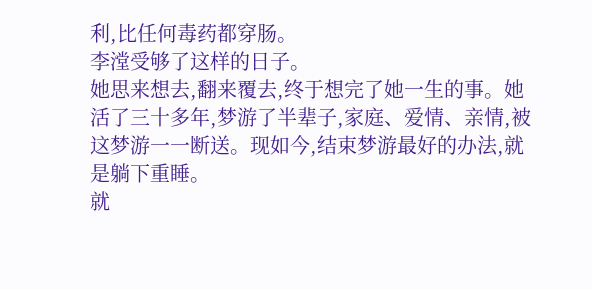利,比任何毒药都穿肠。
李漟受够了这样的日子。
她思来想去,翻来覆去,终于想完了她一生的事。她活了三十多年,梦游了半辈子,家庭、爱情、亲情,被这梦游一一断送。现如今,结束梦游最好的办法,就是躺下重睡。
就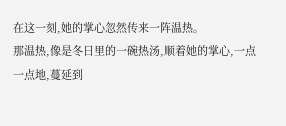在这一刻,她的掌心忽然传来一阵温热。
那温热,像是冬日里的一碗热汤,顺着她的掌心,一点一点地,蔓延到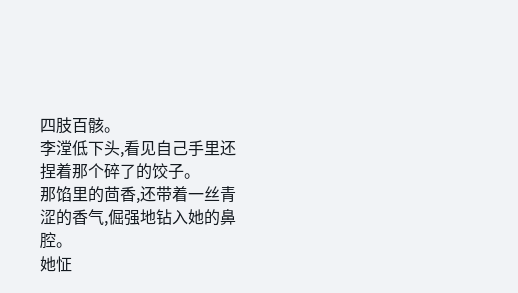四肢百骸。
李漟低下头,看见自己手里还捏着那个碎了的饺子。
那馅里的茴香,还带着一丝青涩的香气,倔强地钻入她的鼻腔。
她怔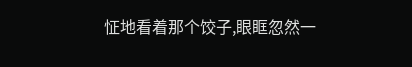怔地看着那个饺子,眼眶忽然一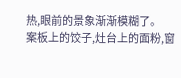热,眼前的景象渐渐模糊了。
案板上的饺子,灶台上的面粉,窗